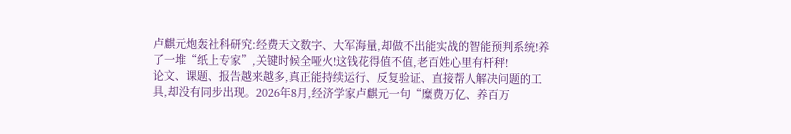卢麒元炮轰社科研究:经费天文数字、大军海量,却做不出能实战的智能预判系统!养了一堆“纸上专家”,关键时候全哑火!这钱花得值不值,老百姓心里有杆秤!
论文、课题、报告越来越多,真正能持续运行、反复验证、直接帮人解决问题的工具,却没有同步出现。2026年8月,经济学家卢麒元一句“糜费万亿、养百万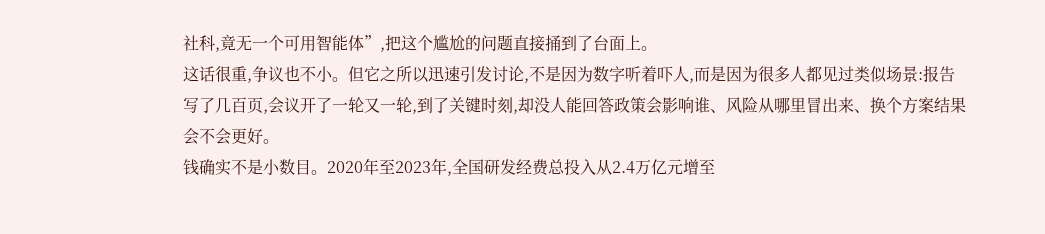社科,竟无一个可用智能体”,把这个尴尬的问题直接捅到了台面上。
这话很重,争议也不小。但它之所以迅速引发讨论,不是因为数字听着吓人,而是因为很多人都见过类似场景:报告写了几百页,会议开了一轮又一轮,到了关键时刻,却没人能回答政策会影响谁、风险从哪里冒出来、换个方案结果会不会更好。
钱确实不是小数目。2020年至2023年,全国研发经费总投入从2.4万亿元增至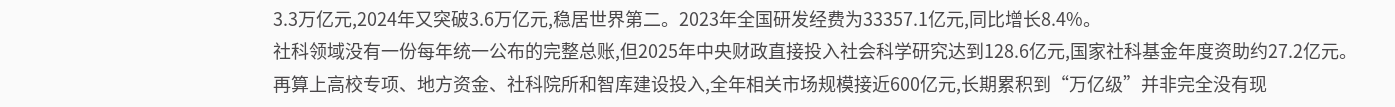3.3万亿元,2024年又突破3.6万亿元,稳居世界第二。2023年全国研发经费为33357.1亿元,同比增长8.4%。
社科领域没有一份每年统一公布的完整总账,但2025年中央财政直接投入社会科学研究达到128.6亿元,国家社科基金年度资助约27.2亿元。再算上高校专项、地方资金、社科院所和智库建设投入,全年相关市场规模接近600亿元,长期累积到“万亿级”并非完全没有现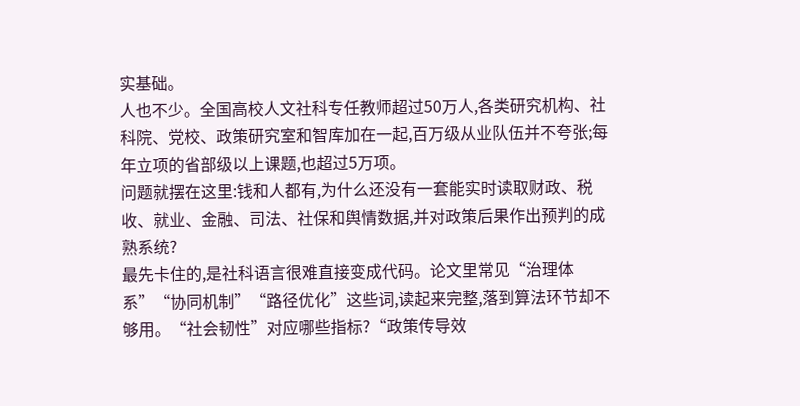实基础。
人也不少。全国高校人文社科专任教师超过50万人,各类研究机构、社科院、党校、政策研究室和智库加在一起,百万级从业队伍并不夸张;每年立项的省部级以上课题,也超过5万项。
问题就摆在这里:钱和人都有,为什么还没有一套能实时读取财政、税收、就业、金融、司法、社保和舆情数据,并对政策后果作出预判的成熟系统?
最先卡住的,是社科语言很难直接变成代码。论文里常见“治理体系”“协同机制”“路径优化”这些词,读起来完整,落到算法环节却不够用。“社会韧性”对应哪些指标?“政策传导效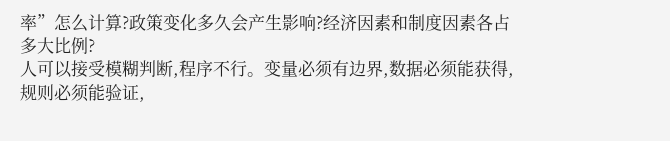率”怎么计算?政策变化多久会产生影响?经济因素和制度因素各占多大比例?
人可以接受模糊判断,程序不行。变量必须有边界,数据必须能获得,规则必须能验证,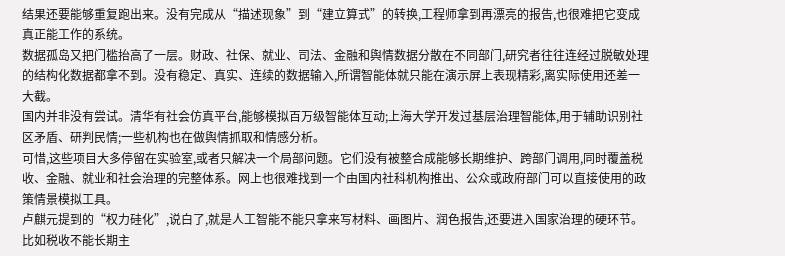结果还要能够重复跑出来。没有完成从“描述现象”到“建立算式”的转换,工程师拿到再漂亮的报告,也很难把它变成真正能工作的系统。
数据孤岛又把门槛抬高了一层。财政、社保、就业、司法、金融和舆情数据分散在不同部门,研究者往往连经过脱敏处理的结构化数据都拿不到。没有稳定、真实、连续的数据输入,所谓智能体就只能在演示屏上表现精彩,离实际使用还差一大截。
国内并非没有尝试。清华有社会仿真平台,能够模拟百万级智能体互动;上海大学开发过基层治理智能体,用于辅助识别社区矛盾、研判民情;一些机构也在做舆情抓取和情感分析。
可惜,这些项目大多停留在实验室,或者只解决一个局部问题。它们没有被整合成能够长期维护、跨部门调用,同时覆盖税收、金融、就业和社会治理的完整体系。网上也很难找到一个由国内社科机构推出、公众或政府部门可以直接使用的政策情景模拟工具。
卢麒元提到的“权力硅化”,说白了,就是人工智能不能只拿来写材料、画图片、润色报告,还要进入国家治理的硬环节。比如税收不能长期主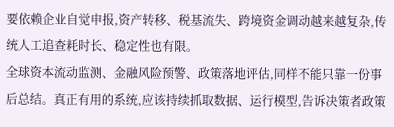要依赖企业自觉申报,资产转移、税基流失、跨境资金调动越来越复杂,传统人工追查耗时长、稳定性也有限。
全球资本流动监测、金融风险预警、政策落地评估,同样不能只靠一份事后总结。真正有用的系统,应该持续抓取数据、运行模型,告诉决策者政策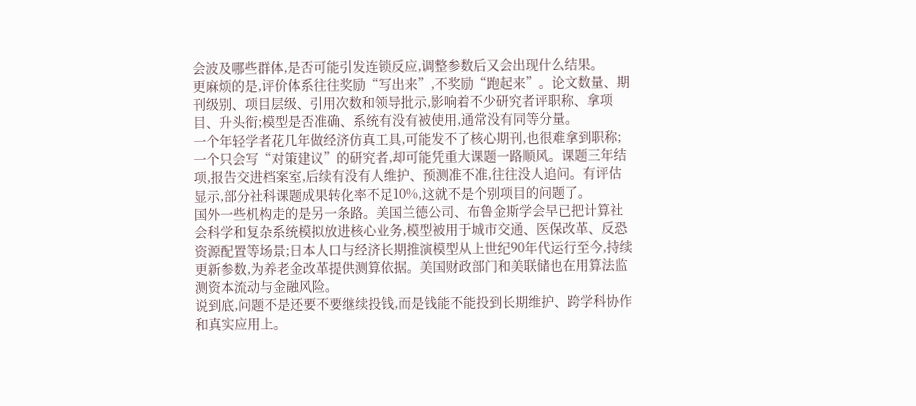会波及哪些群体,是否可能引发连锁反应,调整参数后又会出现什么结果。
更麻烦的是,评价体系往往奖励“写出来”,不奖励“跑起来”。论文数量、期刊级别、项目层级、引用次数和领导批示,影响着不少研究者评职称、拿项目、升头衔;模型是否准确、系统有没有被使用,通常没有同等分量。
一个年轻学者花几年做经济仿真工具,可能发不了核心期刊,也很难拿到职称;一个只会写“对策建议”的研究者,却可能凭重大课题一路顺风。课题三年结项,报告交进档案室,后续有没有人维护、预测准不准,往往没人追问。有评估显示,部分社科课题成果转化率不足10%,这就不是个别项目的问题了。
国外一些机构走的是另一条路。美国兰德公司、布鲁金斯学会早已把计算社会科学和复杂系统模拟放进核心业务,模型被用于城市交通、医保改革、反恐资源配置等场景;日本人口与经济长期推演模型从上世纪90年代运行至今,持续更新参数,为养老金改革提供测算依据。美国财政部门和美联储也在用算法监测资本流动与金融风险。
说到底,问题不是还要不要继续投钱,而是钱能不能投到长期维护、跨学科协作和真实应用上。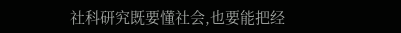社科研究既要懂社会,也要能把经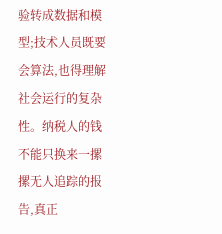验转成数据和模型;技术人员既要会算法,也得理解社会运行的复杂性。纳税人的钱不能只换来一摞摞无人追踪的报告,真正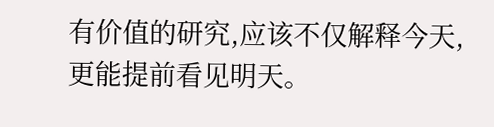有价值的研究,应该不仅解释今天,更能提前看见明天。